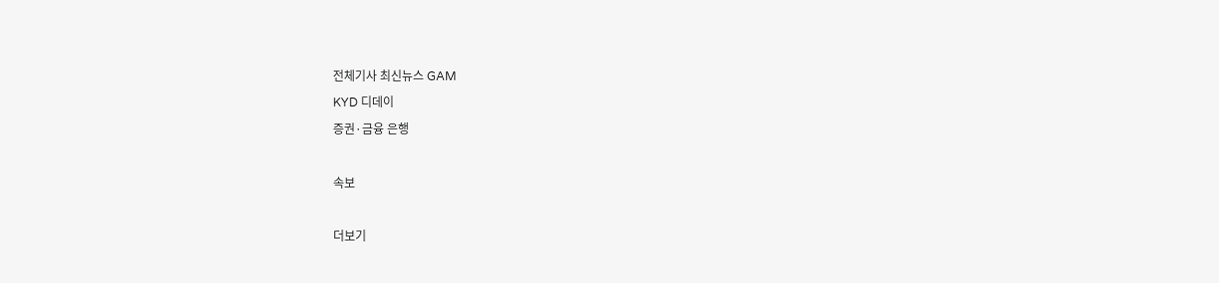전체기사 최신뉴스 GAM
KYD 디데이
증권·금융 은행

속보

더보기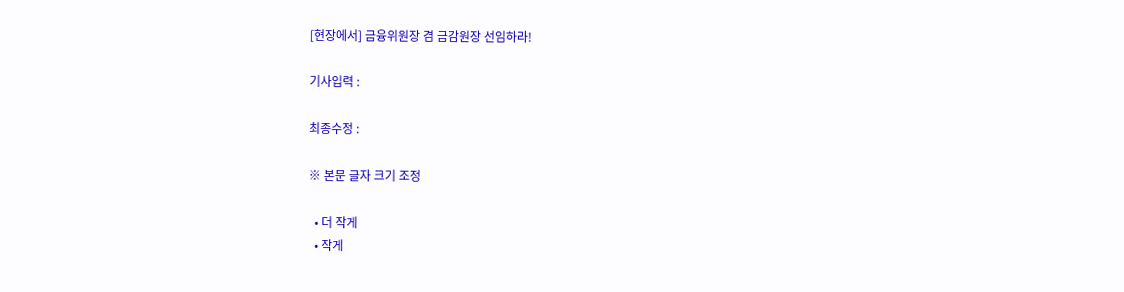[현장에서] 금융위원장 겸 금감원장 선임하라!

기사입력 :

최종수정 :

※ 본문 글자 크기 조정

  • 더 작게
  • 작게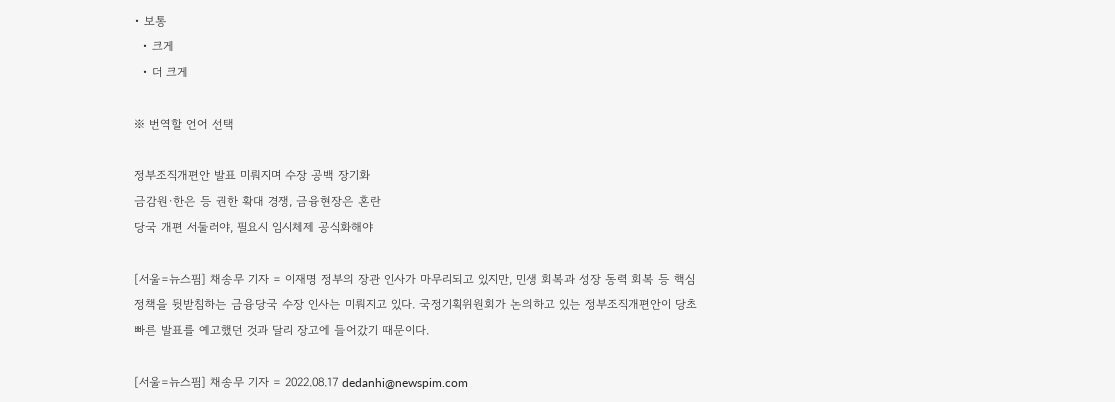• 보통
  • 크게
  • 더 크게

※ 번역할 언어 선택

정부조직개편안 발표 미뤄지며 수장 공백 장기화
금감원·한은 등 권한 확대 경쟁, 금융현장은 혼란
당국 개편 서둘러야, 필요시 임시체제 공식화해야

[서울=뉴스핌] 채송무 기자 = 이재명 정부의 장관 인사가 마무리되고 있지만, 민생 회복과 성장 동력 회복 등 핵심 정책을 뒷받침하는 금융당국 수장 인사는 미뤄지고 있다. 국정기획위원회가 논의하고 있는 정부조직개편안이 당초 빠른 발표를 예고했던 것과 달리 장고에 들어갔기 때문이다.

[서울=뉴스핌] 채송무 기자 = 2022.08.17 dedanhi@newspim.com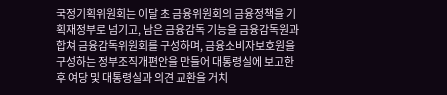국정기획위원회는 이달 초 금융위원회의 금융정책을 기획재정부로 넘기고, 남은 금융감독 기능을 금융감독원과 합쳐 금융감독위원회를 구성하며, 금융소비자보호원을 구성하는 정부조직개편안을 만들어 대통령실에 보고한 후 여당 및 대통령실과 의견 교환을 거치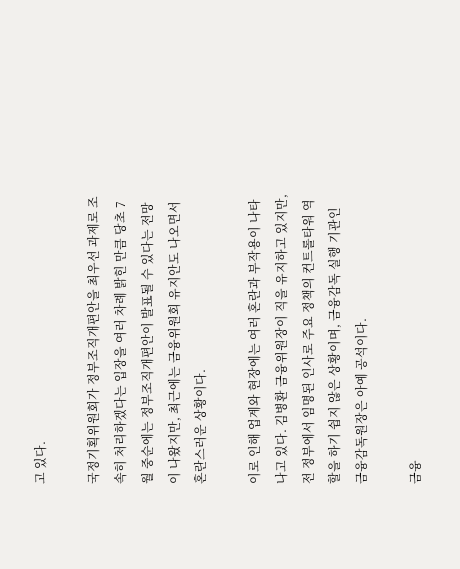고 있다.

국정기획위원회가 정부조직개편안을 최우선 과제로 조속히 처리하겠다는 입장을 여러 차례 밝힌 만큼 당초 7월 중순에는 정부조직개편안이 발표될 수 있다는 전망이 나왔지만, 최근에는 금융위원회 유지안도 나오면서 혼란스러운 상황이다.

이로 인해 업계와 현장에는 여러 혼란과 부작용이 나타나고 있다. 김병환 금융위원장이 직을 유지하고 있지만, 전 정부에서 임명된 인사로 주요 정책의 컨트롤타워 역할을 하기 쉽지 않은 상황이며, 금융감독 실행 기관인 금융감독원장은 아예 공석이다.

금융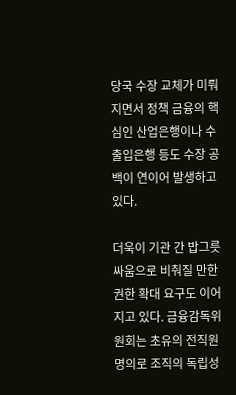당국 수장 교체가 미뤄지면서 정책 금융의 핵심인 산업은행이나 수출입은행 등도 수장 공백이 연이어 발생하고 있다.

더욱이 기관 간 밥그릇 싸움으로 비춰질 만한 권한 확대 요구도 이어지고 있다. 금융감독위원회는 초유의 전직원 명의로 조직의 독립성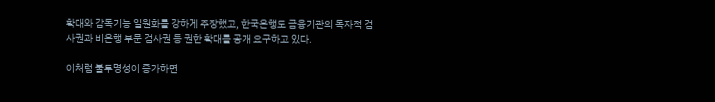확대와 감독기능 일원화를 강하게 주장했고, 한국은행도 금융기관의 독자적 검사권과 비은행 부문 검사권 등 권한 확대를 공개 요구하고 있다.

이처럼 불투명성이 증가하면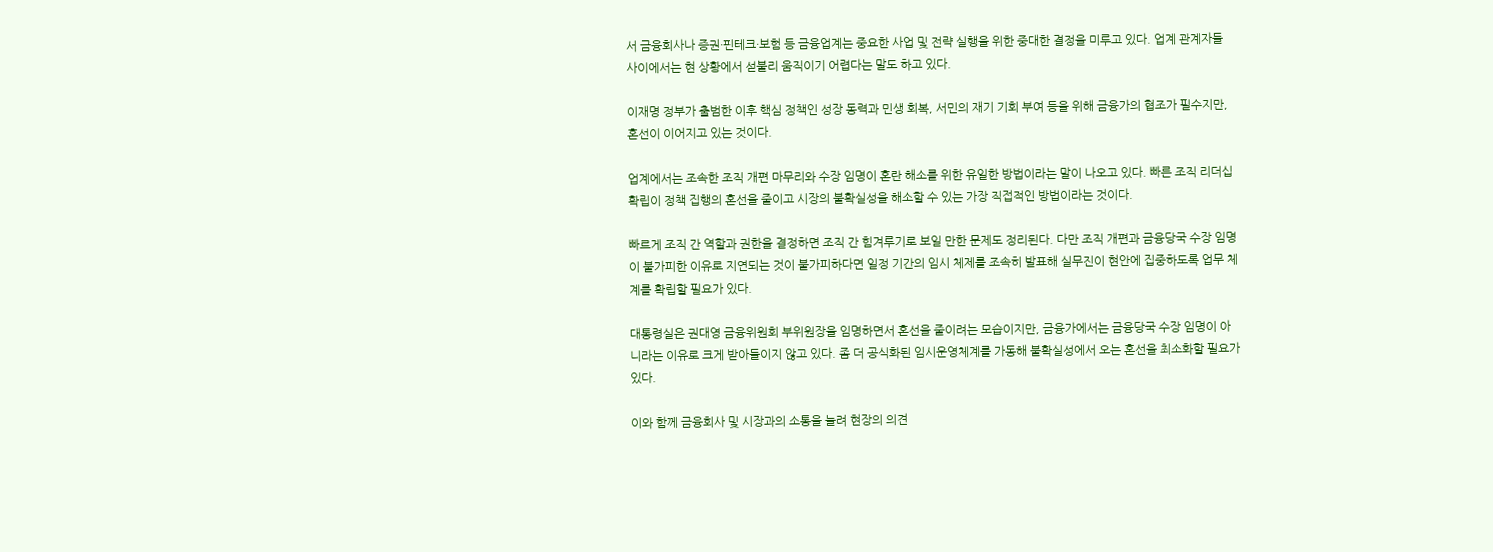서 금융회사나 증권·핀테크·보험 등 금융업계는 중요한 사업 및 전략 실행을 위한 중대한 결정을 미루고 있다. 업계 관계자들 사이에서는 현 상황에서 섣불리 움직이기 어렵다는 말도 하고 있다.

이재명 정부가 출범한 이후 핵심 정책인 성장 동력과 민생 회복, 서민의 재기 기회 부여 등을 위해 금융가의 협조가 필수지만, 혼선이 이어지고 있는 것이다.

업계에서는 조속한 조직 개편 마무리와 수장 임명이 혼란 해소를 위한 유일한 방법이라는 말이 나오고 있다. 빠른 조직 리더십 확립이 정책 집행의 혼선을 줄이고 시장의 불확실성을 해소할 수 있는 가장 직접적인 방법이라는 것이다.

빠르게 조직 간 역할과 권한을 결정하면 조직 간 힘겨루기로 보일 만한 문제도 정리된다. 다만 조직 개편과 금융당국 수장 임명이 불가피한 이유로 지연되는 것이 불가피하다면 일정 기간의 임시 체제를 조속히 발표해 실무진이 현안에 집중하도록 업무 체계를 확립할 필요가 있다.

대통령실은 권대영 금융위원회 부위원장을 임명하면서 혼선을 줄이려는 모습이지만, 금융가에서는 금융당국 수장 임명이 아니라는 이유로 크게 받아들이지 않고 있다. 좀 더 공식화된 임시운영체계를 가동해 불확실성에서 오는 혼선을 최소화할 필요가 있다.

이와 함께 금융회사 및 시장과의 소통을 늘려 현장의 의견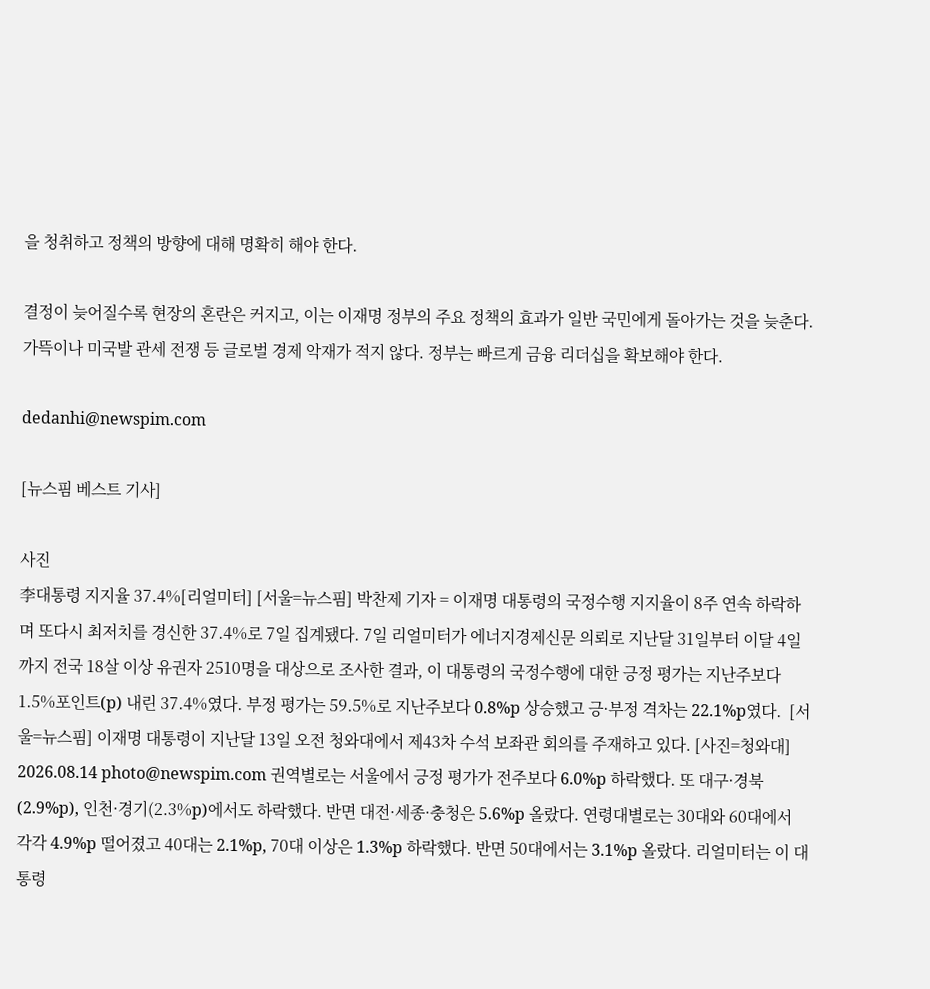을 청취하고 정책의 방향에 대해 명확히 해야 한다.

결정이 늦어질수록 현장의 혼란은 커지고, 이는 이재명 정부의 주요 정책의 효과가 일반 국민에게 돌아가는 것을 늦춘다. 가뜩이나 미국발 관세 전쟁 등 글로벌 경제 악재가 적지 않다. 정부는 빠르게 금융 리더십을 확보해야 한다.

dedanhi@newspim.com

[뉴스핌 베스트 기사]

사진
李대통령 지지율 37.4%[리얼미터] [서울=뉴스핌] 박찬제 기자 = 이재명 대통령의 국정수행 지지율이 8주 연속 하락하며 또다시 최저치를 경신한 37.4%로 7일 집계됐다. 7일 리얼미터가 에너지경제신문 의뢰로 지난달 31일부터 이달 4일까지 전국 18살 이상 유권자 2510명을 대상으로 조사한 결과, 이 대통령의 국정수행에 대한 긍정 평가는 지난주보다 1.5%포인트(p) 내린 37.4%였다. 부정 평가는 59.5%로 지난주보다 0.8%p 상승했고 긍·부정 격차는 22.1%p였다.  [서울=뉴스핌] 이재명 대통령이 지난달 13일 오전 청와대에서 제43차 수석 보좌관 회의를 주재하고 있다. [사진=청와대] 2026.08.14 photo@newspim.com 권역별로는 서울에서 긍정 평가가 전주보다 6.0%p 하락했다. 또 대구·경북(2.9%p), 인천·경기(2.3%p)에서도 하락했다. 반면 대전·세종·충청은 5.6%p 올랐다. 연령대별로는 30대와 60대에서 각각 4.9%p 떨어졌고 40대는 2.1%p, 70대 이상은 1.3%p 하락했다. 반면 50대에서는 3.1%p 올랐다. 리얼미터는 이 대통령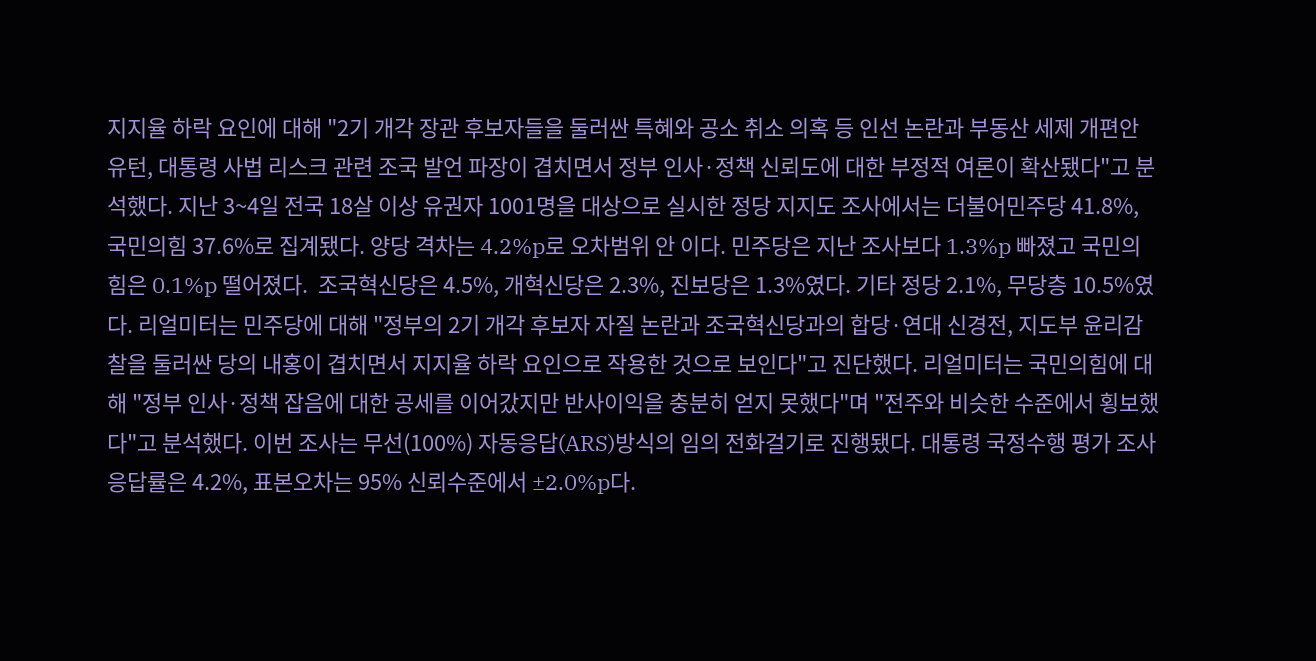지지율 하락 요인에 대해 "2기 개각 장관 후보자들을 둘러싼 특혜와 공소 취소 의혹 등 인선 논란과 부동산 세제 개편안 유턴, 대통령 사법 리스크 관련 조국 발언 파장이 겹치면서 정부 인사·정책 신뢰도에 대한 부정적 여론이 확산됐다"고 분석했다. 지난 3~4일 전국 18살 이상 유권자 1001명을 대상으로 실시한 정당 지지도 조사에서는 더불어민주당 41.8%, 국민의힘 37.6%로 집계됐다. 양당 격차는 4.2%p로 오차범위 안 이다. 민주당은 지난 조사보다 1.3%p 빠졌고 국민의힘은 0.1%p 떨어졌다.  조국혁신당은 4.5%, 개혁신당은 2.3%, 진보당은 1.3%였다. 기타 정당 2.1%, 무당층 10.5%였다. 리얼미터는 민주당에 대해 "정부의 2기 개각 후보자 자질 논란과 조국혁신당과의 합당·연대 신경전, 지도부 윤리감찰을 둘러싼 당의 내홍이 겹치면서 지지율 하락 요인으로 작용한 것으로 보인다"고 진단했다. 리얼미터는 국민의힘에 대해 "정부 인사·정책 잡음에 대한 공세를 이어갔지만 반사이익을 충분히 얻지 못했다"며 "전주와 비슷한 수준에서 횡보했다"고 분석했다. 이번 조사는 무선(100%) 자동응답(ARS)방식의 임의 전화걸기로 진행됐다. 대통령 국정수행 평가 조사 응답률은 4.2%, 표본오차는 95% 신뢰수준에서 ±2.0%p다.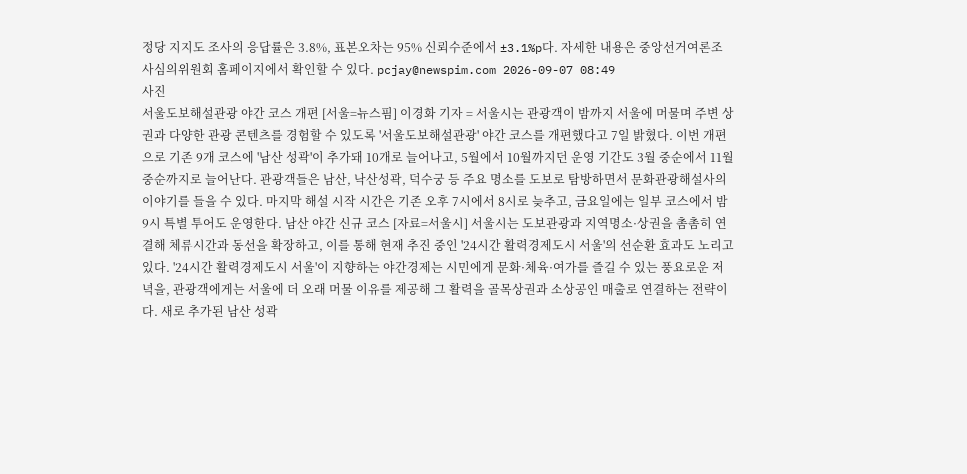정당 지지도 조사의 응답률은 3.8%, 표본오차는 95% 신뢰수준에서 ±3.1%p다. 자세한 내용은 중앙선거여론조사심의위원회 홈페이지에서 확인할 수 있다. pcjay@newspim.com 2026-09-07 08:49
사진
서울도보해설관광 야간 코스 개편 [서울=뉴스핌] 이경화 기자 = 서울시는 관광객이 밤까지 서울에 머물며 주변 상권과 다양한 관광 콘텐츠를 경험할 수 있도록 '서울도보해설관광' 야간 코스를 개편했다고 7일 밝혔다. 이번 개편으로 기존 9개 코스에 '남산 성곽'이 추가돼 10개로 늘어나고, 5월에서 10월까지던 운영 기간도 3월 중순에서 11월 중순까지로 늘어난다. 관광객들은 남산, 낙산성곽, 덕수궁 등 주요 명소를 도보로 탐방하면서 문화관광해설사의 이야기를 들을 수 있다. 마지막 해설 시작 시간은 기존 오후 7시에서 8시로 늦추고, 금요일에는 일부 코스에서 밤 9시 특별 투어도 운영한다. 남산 야간 신규 코스 [자료=서울시] 서울시는 도보관광과 지역명소·상권을 촘촘히 연결해 체류시간과 동선을 확장하고, 이를 통해 현재 추진 중인 '24시간 활력경제도시 서울'의 선순환 효과도 노리고 있다. '24시간 활력경제도시 서울'이 지향하는 야간경제는 시민에게 문화·체육·여가를 즐길 수 있는 풍요로운 저녁을, 관광객에게는 서울에 더 오래 머물 이유를 제공해 그 활력을 골목상권과 소상공인 매출로 연결하는 전략이다. 새로 추가된 남산 성곽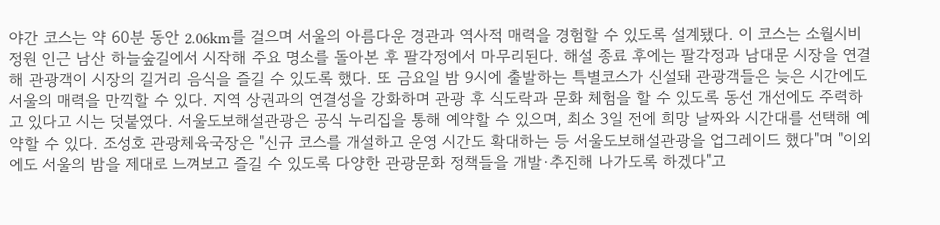야간 코스는 약 60분 동안 2.06km를 걸으며 서울의 아름다운 경관과 역사적 매력을 경험할 수 있도록 설계됐다. 이 코스는 소월시비 정원 인근 남산 하늘숲길에서 시작해 주요 명소를 돌아본 후 팔각정에서 마무리된다. 해설 종료 후에는 팔각정과 남대문 시장을 연결해 관광객이 시장의 길거리 음식을 즐길 수 있도록 했다. 또 금요일 밤 9시에 출발하는 특별코스가 신설돼 관광객들은 늦은 시간에도 서울의 매력을 만끽할 수 있다. 지역 상권과의 연결성을 강화하며 관광 후 식도락과 문화 체험을 할 수 있도록 동선 개선에도 주력하고 있다고 시는 덧붙였다. 서울도보해설관광은 공식 누리집을 통해 예약할 수 있으며, 최소 3일 전에 희망 날짜와 시간대를 선택해 예약할 수 있다. 조성호 관광체육국장은 "신규 코스를 개설하고 운영 시간도 확대하는 등 서울도보해설관광을 업그레이드 했다"며 "이외에도 서울의 밤을 제대로 느껴보고 즐길 수 있도록 다양한 관광문화 정책들을 개발·추진해 나가도록 하겠다"고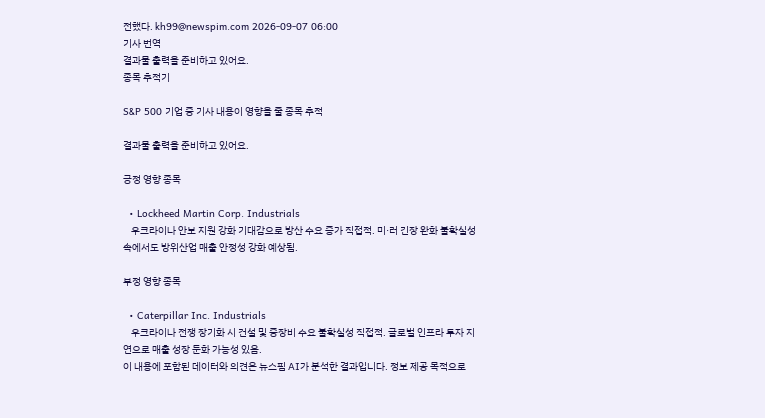전했다. kh99@newspim.com 2026-09-07 06:00
기사 번역
결과물 출력을 준비하고 있어요.
종목 추적기

S&P 500 기업 중 기사 내용이 영향을 줄 종목 추적

결과물 출력을 준비하고 있어요.

긍정 영향 종목

  • Lockheed Martin Corp. Industrials
    우크라이나 안보 지원 강화 기대감으로 방산 수요 증가 직접적. 미·러 긴장 완화 불확실성 속에서도 방위산업 매출 안정성 강화 예상됨.

부정 영향 종목

  • Caterpillar Inc. Industrials
    우크라이나 전쟁 장기화 시 건설 및 중장비 수요 불확실성 직접적. 글로벌 인프라 투자 지연으로 매출 성장 둔화 가능성 있음.
이 내용에 포함된 데이터와 의견은 뉴스핌 AI가 분석한 결과입니다. 정보 제공 목적으로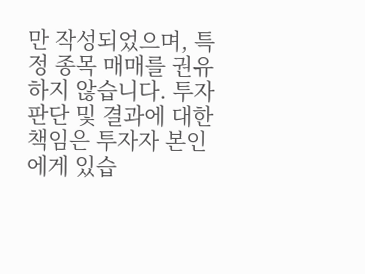만 작성되었으며, 특정 종목 매매를 권유하지 않습니다. 투자 판단 및 결과에 대한 책임은 투자자 본인에게 있습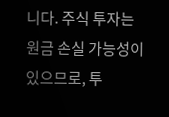니다. 주식 투자는 원금 손실 가능성이 있으므로, 투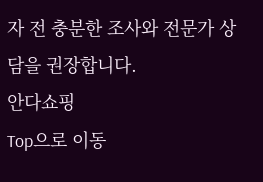자 전 충분한 조사와 전문가 상담을 권장합니다.
안다쇼핑
Top으로 이동